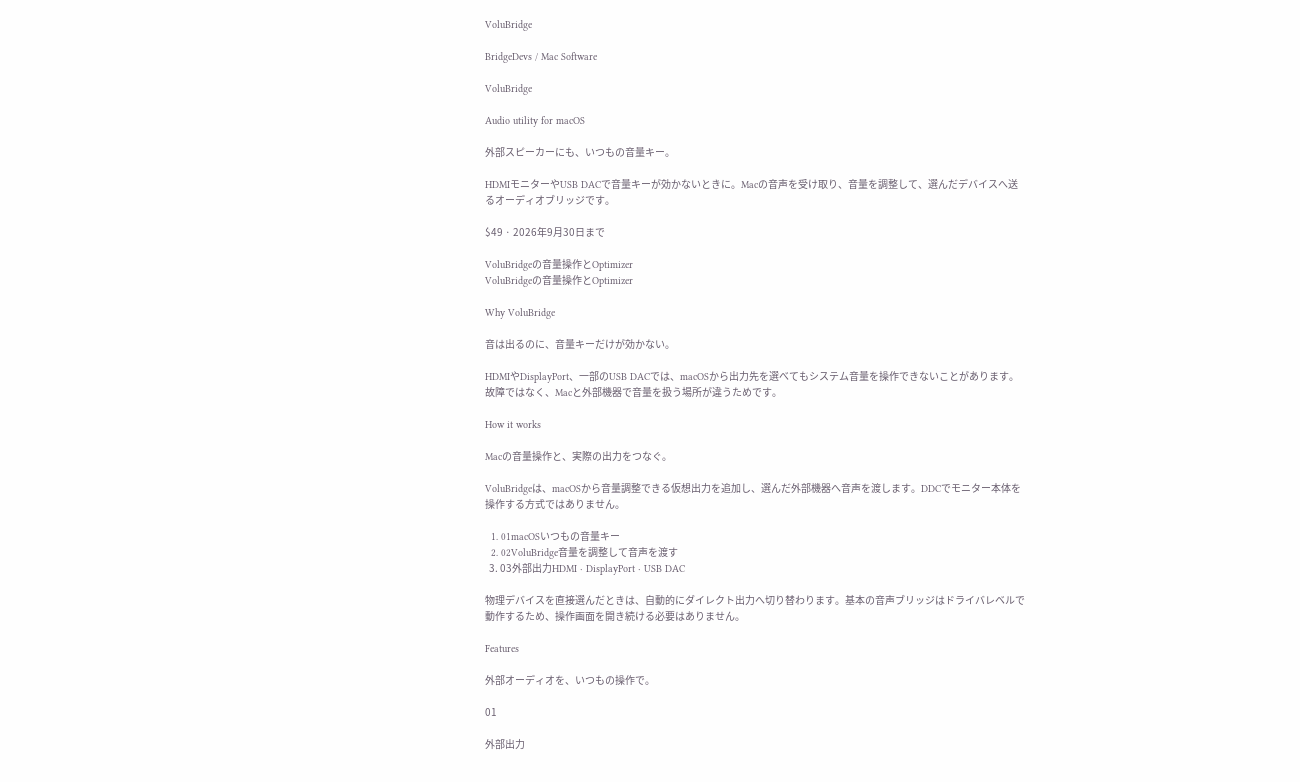VoluBridge

BridgeDevs / Mac Software

VoluBridge

Audio utility for macOS

外部スピーカーにも、いつもの音量キー。

HDMIモニターやUSB DACで音量キーが効かないときに。Macの音声を受け取り、音量を調整して、選んだデバイスへ送るオーディオブリッジです。

$49 · 2026年9月30日まで

VoluBridgeの音量操作とOptimizer
VoluBridgeの音量操作とOptimizer

Why VoluBridge

音は出るのに、音量キーだけが効かない。

HDMIやDisplayPort、一部のUSB DACでは、macOSから出力先を選べてもシステム音量を操作できないことがあります。故障ではなく、Macと外部機器で音量を扱う場所が違うためです。

How it works

Macの音量操作と、実際の出力をつなぐ。

VoluBridgeは、macOSから音量調整できる仮想出力を追加し、選んだ外部機器へ音声を渡します。DDCでモニター本体を操作する方式ではありません。

  1. 01macOSいつもの音量キー
  2. 02VoluBridge音量を調整して音声を渡す
  3. 03外部出力HDMI · DisplayPort · USB DAC

物理デバイスを直接選んだときは、自動的にダイレクト出力へ切り替わります。基本の音声ブリッジはドライバレベルで動作するため、操作画面を開き続ける必要はありません。

Features

外部オーディオを、いつもの操作で。

01

外部出力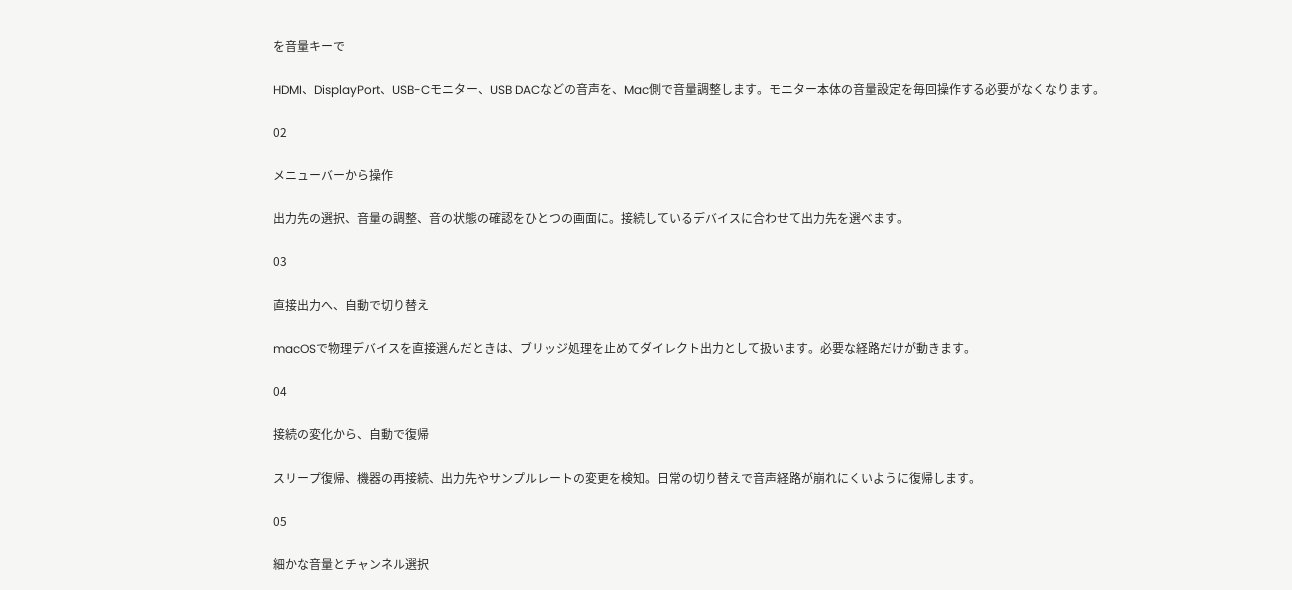を音量キーで

HDMI、DisplayPort、USB-Cモニター、USB DACなどの音声を、Mac側で音量調整します。モニター本体の音量設定を毎回操作する必要がなくなります。

02

メニューバーから操作

出力先の選択、音量の調整、音の状態の確認をひとつの画面に。接続しているデバイスに合わせて出力先を選べます。

03

直接出力へ、自動で切り替え

macOSで物理デバイスを直接選んだときは、ブリッジ処理を止めてダイレクト出力として扱います。必要な経路だけが動きます。

04

接続の変化から、自動で復帰

スリープ復帰、機器の再接続、出力先やサンプルレートの変更を検知。日常の切り替えで音声経路が崩れにくいように復帰します。

05

細かな音量とチャンネル選択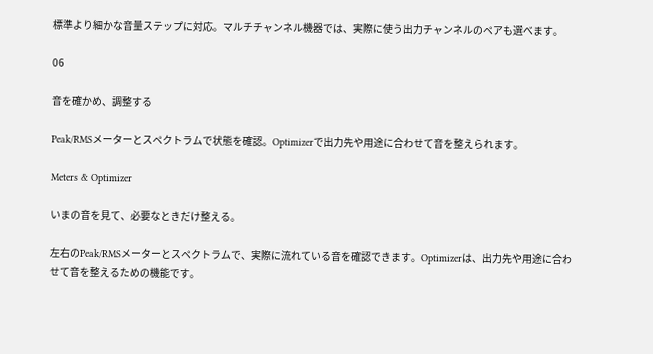標準より細かな音量ステップに対応。マルチチャンネル機器では、実際に使う出力チャンネルのペアも選べます。

06

音を確かめ、調整する

Peak/RMSメーターとスペクトラムで状態を確認。Optimizerで出力先や用途に合わせて音を整えられます。

Meters & Optimizer

いまの音を見て、必要なときだけ整える。

左右のPeak/RMSメーターとスペクトラムで、実際に流れている音を確認できます。Optimizerは、出力先や用途に合わせて音を整えるための機能です。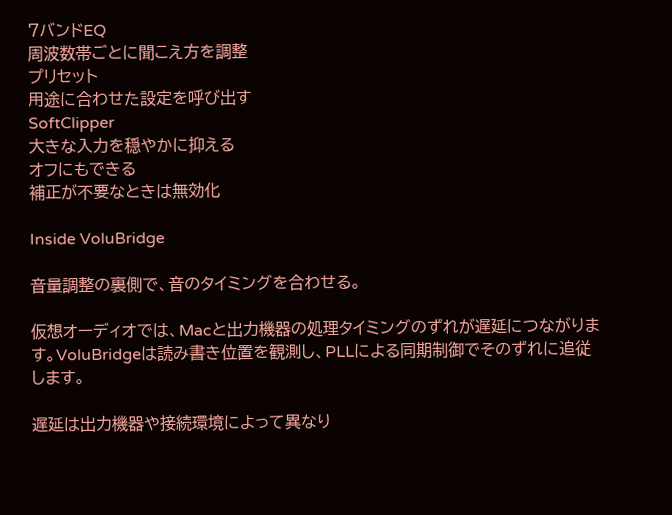7バンドEQ
周波数帯ごとに聞こえ方を調整
プリセット
用途に合わせた設定を呼び出す
SoftClipper
大きな入力を穏やかに抑える
オフにもできる
補正が不要なときは無効化

Inside VoluBridge

音量調整の裏側で、音のタイミングを合わせる。

仮想オーディオでは、Macと出力機器の処理タイミングのずれが遅延につながります。VoluBridgeは読み書き位置を観測し、PLLによる同期制御でそのずれに追従します。

遅延は出力機器や接続環境によって異なり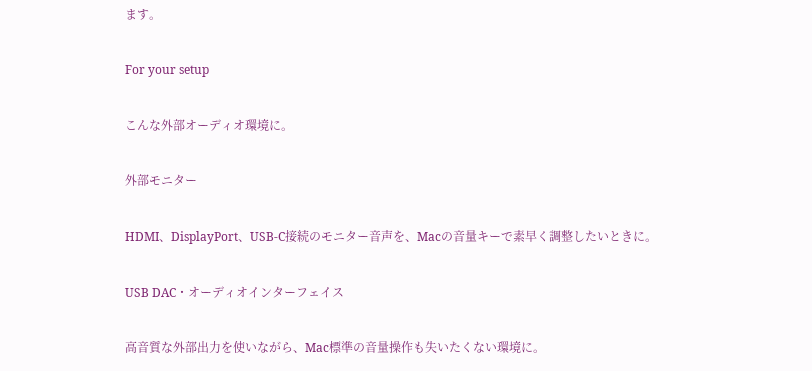ます。

For your setup

こんな外部オーディオ環境に。

外部モニター

HDMI、DisplayPort、USB-C接続のモニター音声を、Macの音量キーで素早く調整したいときに。

USB DAC・オーディオインターフェイス

高音質な外部出力を使いながら、Mac標準の音量操作も失いたくない環境に。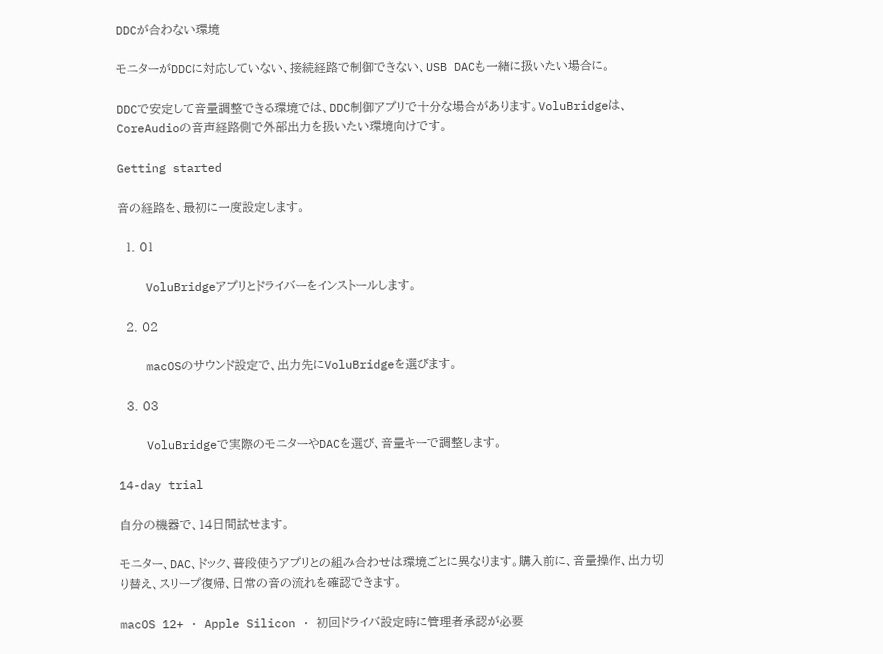DDCが合わない環境

モニターがDDCに対応していない、接続経路で制御できない、USB DACも一緒に扱いたい場合に。

DDCで安定して音量調整できる環境では、DDC制御アプリで十分な場合があります。VoluBridgeは、CoreAudioの音声経路側で外部出力を扱いたい環境向けです。

Getting started

音の経路を、最初に一度設定します。

  1. 01

    VoluBridgeアプリとドライバーをインストールします。

  2. 02

    macOSのサウンド設定で、出力先にVoluBridgeを選びます。

  3. 03

    VoluBridgeで実際のモニターやDACを選び、音量キーで調整します。

14-day trial

自分の機器で、14日間試せます。

モニター、DAC、ドック、普段使うアプリとの組み合わせは環境ごとに異なります。購入前に、音量操作、出力切り替え、スリープ復帰、日常の音の流れを確認できます。

macOS 12+ · Apple Silicon · 初回ドライバ設定時に管理者承認が必要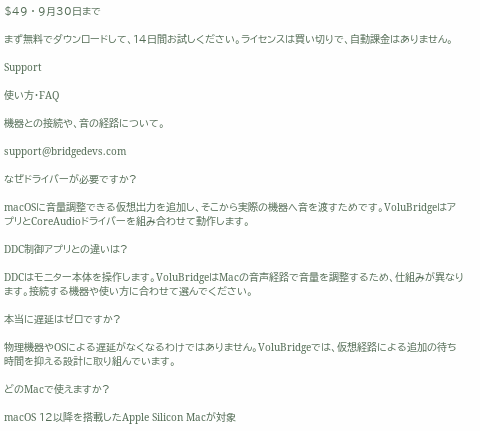$49 · 9月30日まで

まず無料でダウンロードして、14日間お試しください。ライセンスは買い切りで、自動課金はありません。

Support

使い方・FAQ

機器との接続や、音の経路について。

support@bridgedevs.com

なぜドライバーが必要ですか?

macOSに音量調整できる仮想出力を追加し、そこから実際の機器へ音を渡すためです。VoluBridgeはアプリとCoreAudioドライバーを組み合わせて動作します。

DDC制御アプリとの違いは?

DDCはモニター本体を操作します。VoluBridgeはMacの音声経路で音量を調整するため、仕組みが異なります。接続する機器や使い方に合わせて選んでください。

本当に遅延はゼロですか?

物理機器やOSによる遅延がなくなるわけではありません。VoluBridgeでは、仮想経路による追加の待ち時間を抑える設計に取り組んでいます。

どのMacで使えますか?

macOS 12以降を搭載したApple Silicon Macが対象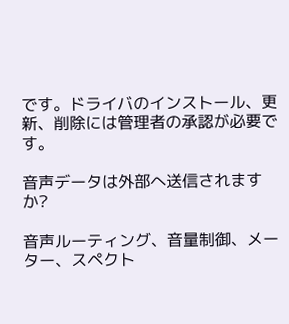です。ドライバのインストール、更新、削除には管理者の承認が必要です。

音声データは外部へ送信されますか?

音声ルーティング、音量制御、メーター、スペクト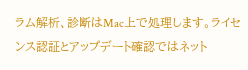ラム解析、診断はMac上で処理します。ライセンス認証とアップデート確認ではネット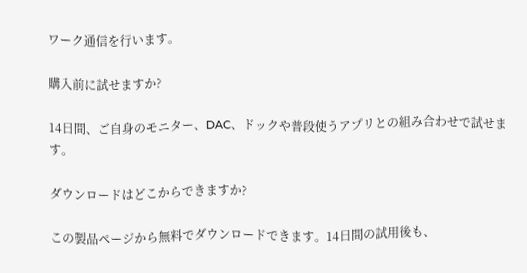ワーク通信を行います。

購入前に試せますか?

14日間、ご自身のモニター、DAC、ドックや普段使うアプリとの組み合わせで試せます。

ダウンロードはどこからできますか?

この製品ページから無料でダウンロードできます。14日間の試用後も、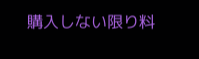購入しない限り料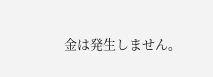金は発生しません。